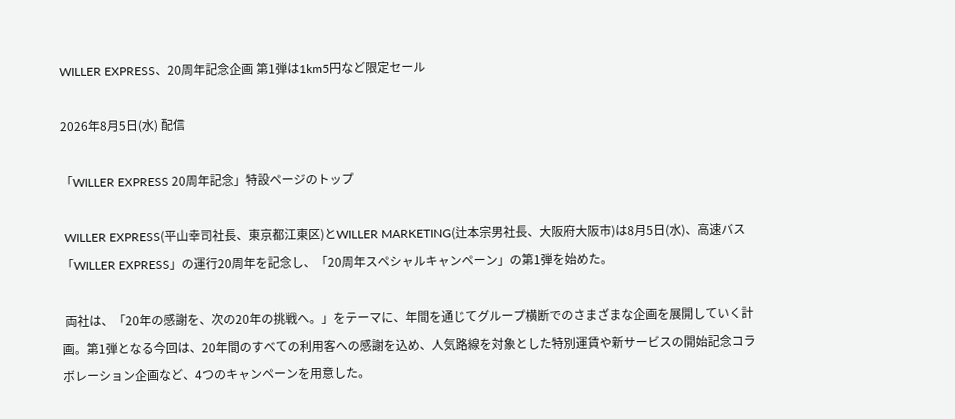WILLER EXPRESS、20周年記念企画 第1弾は1km5円など限定セール

2026年8月5日(水) 配信

「WILLER EXPRESS 20周年記念」特設ページのトップ

 WILLER EXPRESS(平山幸司社長、東京都江東区)とWILLER MARKETING(辻本宗男社長、大阪府大阪市)は8月5日(水)、高速バス「WILLER EXPRESS」の運行20周年を記念し、「20周年スペシャルキャンペーン」の第1弾を始めた。

 両社は、「20年の感謝を、次の20年の挑戦へ。」をテーマに、年間を通じてグループ横断でのさまざまな企画を展開していく計画。第1弾となる今回は、20年間のすべての利用客への感謝を込め、人気路線を対象とした特別運賃や新サービスの開始記念コラボレーション企画など、4つのキャンペーンを用意した。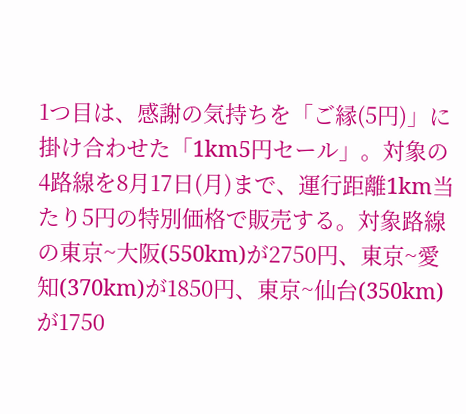1つ目は、感謝の気持ちを「ご縁(5円)」に掛け合わせた「1km5円セール」。対象の4路線を8月17日(月)まで、運行距離1km当たり5円の特別価格で販売する。対象路線の東京~大阪(550km)が2750円、東京~愛知(370km)が1850円、東京~仙台(350km)が1750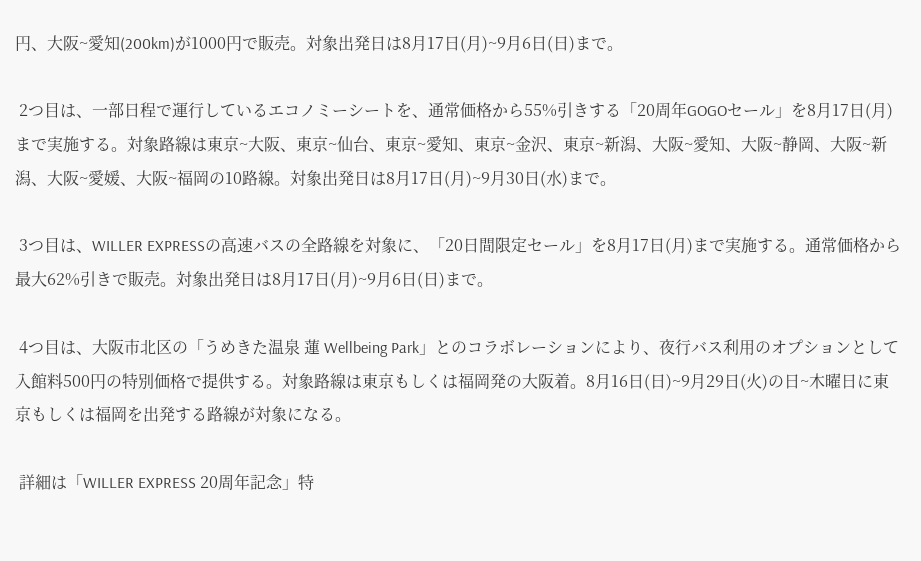円、大阪~愛知(200km)が1000円で販売。対象出発日は8月17日(月)~9月6日(日)まで。

 2つ目は、一部日程で運行しているエコノミーシートを、通常価格から55%引きする「20周年GOGOセール」を8月17日(月)まで実施する。対象路線は東京~大阪、東京~仙台、東京~愛知、東京~金沢、東京~新潟、大阪~愛知、大阪~静岡、大阪~新潟、大阪~愛媛、大阪~福岡の10路線。対象出発日は8月17日(月)~9月30日(水)まで。

 3つ目は、WILLER EXPRESSの高速バスの全路線を対象に、「20日間限定セール」を8月17日(月)まで実施する。通常価格から最大62%引きで販売。対象出発日は8月17日(月)~9月6日(日)まで。

 4つ目は、大阪市北区の「うめきた温泉 蓮 Wellbeing Park」とのコラボレーションにより、夜行バス利用のオプションとして入館料500円の特別価格で提供する。対象路線は東京もしくは福岡発の大阪着。8月16日(日)~9月29日(火)の日~木曜日に東京もしくは福岡を出発する路線が対象になる。

 詳細は「WILLER EXPRESS 20周年記念」特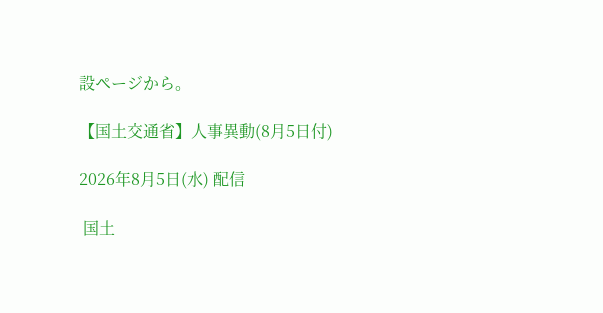設ページから。

【国土交通省】人事異動(8月5日付)

2026年8月5日(水) 配信

 国土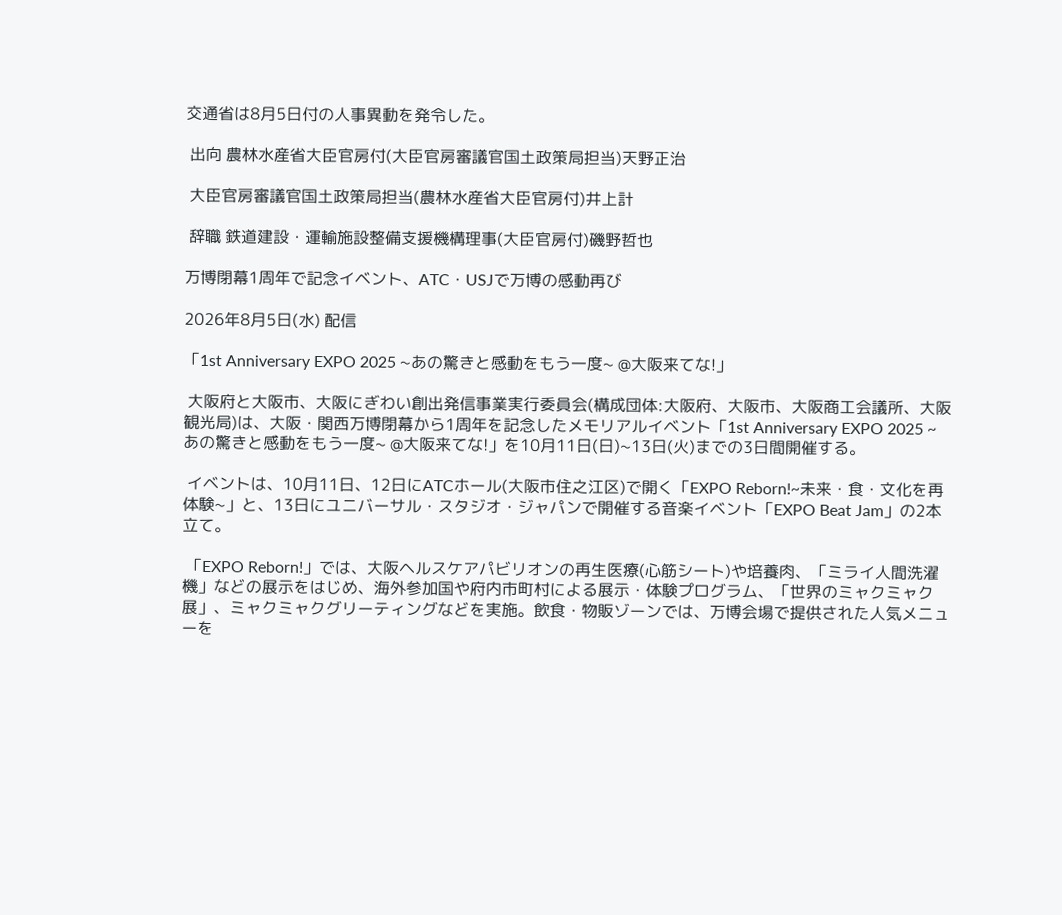交通省は8月5日付の人事異動を発令した。

 出向 農林水産省大臣官房付(大臣官房審議官国土政策局担当)天野正治

 大臣官房審議官国土政策局担当(農林水産省大臣官房付)井上計

 辞職 鉄道建設・運輸施設整備支援機構理事(大臣官房付)磯野哲也

万博閉幕1周年で記念イベント、ATC・USJで万博の感動再び

2026年8月5日(水) 配信

「1st Anniversary EXPO 2025 ~あの驚きと感動をもう一度~ @大阪来てな!」

 大阪府と大阪市、大阪にぎわい創出発信事業実行委員会(構成団体:大阪府、大阪市、大阪商工会議所、大阪観光局)は、大阪・関西万博閉幕から1周年を記念したメモリアルイベント「1st Anniversary EXPO 2025 ~あの驚きと感動をもう一度~ @大阪来てな!」を10月11日(日)~13日(火)までの3日間開催する。

 イベントは、10月11日、12日にATCホール(大阪市住之江区)で開く「EXPO Reborn!~未来・食・文化を再体験~」と、13日にユニバーサル・スタジオ・ジャパンで開催する音楽イベント「EXPO Beat Jam」の2本立て。

 「EXPO Reborn!」では、大阪ヘルスケアパビリオンの再生医療(心筋シート)や培養肉、「ミライ人間洗濯機」などの展示をはじめ、海外参加国や府内市町村による展示・体験プログラム、「世界のミャクミャク展」、ミャクミャクグリーティングなどを実施。飲食・物販ゾーンでは、万博会場で提供された人気メニューを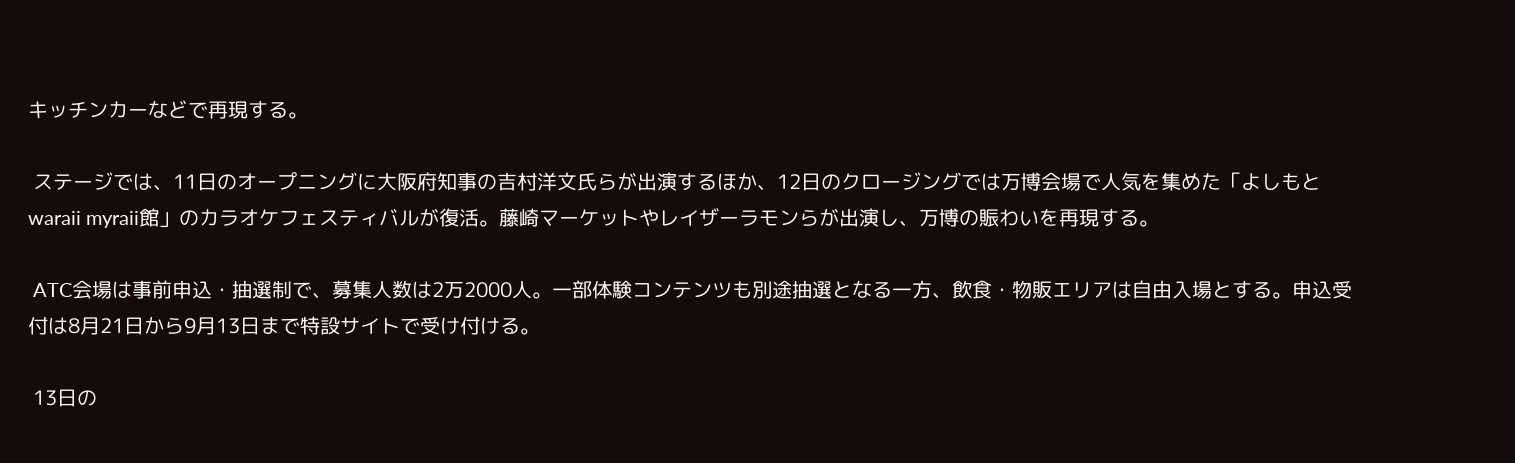キッチンカーなどで再現する。

 ステージでは、11日のオープニングに大阪府知事の吉村洋文氏らが出演するほか、12日のクロージングでは万博会場で人気を集めた「よしもと waraii myraii館」のカラオケフェスティバルが復活。藤崎マーケットやレイザーラモンらが出演し、万博の賑わいを再現する。

 ATC会場は事前申込・抽選制で、募集人数は2万2000人。一部体験コンテンツも別途抽選となる一方、飲食・物販エリアは自由入場とする。申込受付は8月21日から9月13日まで特設サイトで受け付ける。

 13日の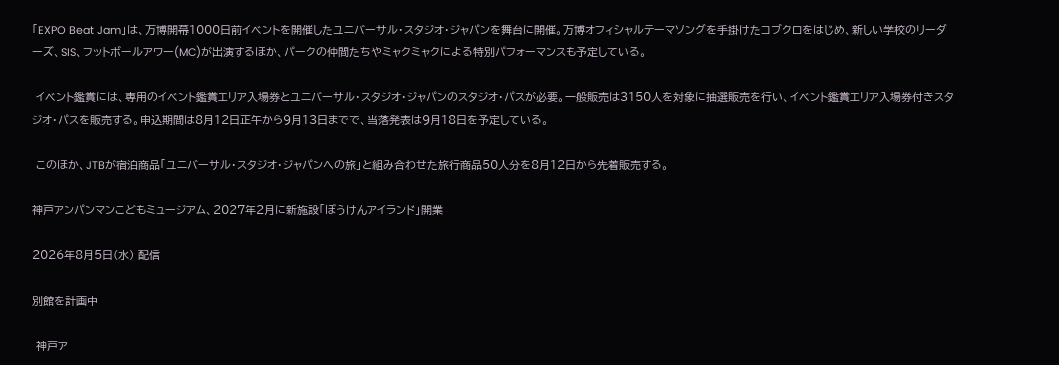「EXPO Beat Jam」は、万博開幕1000日前イベントを開催したユニバーサル・スタジオ・ジャパンを舞台に開催。万博オフィシャルテーマソングを手掛けたコブクロをはじめ、新しい学校のリーダーズ、SIS、フットボールアワー(MC)が出演するほか、パークの仲間たちやミャクミャクによる特別パフォーマンスも予定している。

 イベント鑑賞には、専用のイベント鑑賞エリア入場券とユニバーサル・スタジオ・ジャパンのスタジオ・パスが必要。一般販売は3150人を対象に抽選販売を行い、イベント鑑賞エリア入場券付きスタジオ・パスを販売する。申込期間は8月12日正午から9月13日までで、当落発表は9月18日を予定している。

 このほか、JTBが宿泊商品「ユニバーサル・スタジオ・ジャパンへの旅」と組み合わせた旅行商品50人分を8月12日から先着販売する。

神戸アンパンマンこどもミュージアム、2027年2月に新施設「ぼうけんアイランド」開業

2026年8月5日(水) 配信

別館を計画中

 神戸ア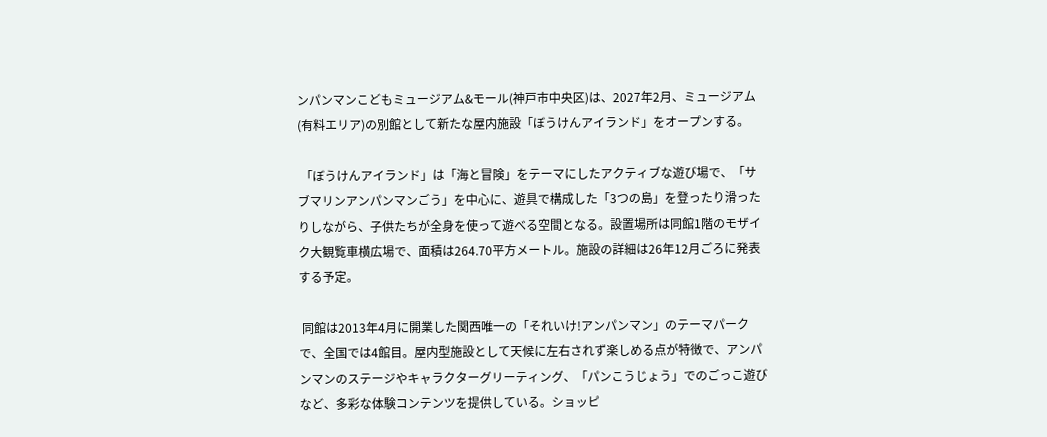ンパンマンこどもミュージアム&モール(神戸市中央区)は、2027年2月、ミュージアム(有料エリア)の別館として新たな屋内施設「ぼうけんアイランド」をオープンする。

 「ぼうけんアイランド」は「海と冒険」をテーマにしたアクティブな遊び場で、「サブマリンアンパンマンごう」を中心に、遊具で構成した「3つの島」を登ったり滑ったりしながら、子供たちが全身を使って遊べる空間となる。設置場所は同館1階のモザイク大観覧車横広場で、面積は264.70平方メートル。施設の詳細は26年12月ごろに発表する予定。

 同館は2013年4月に開業した関西唯一の「それいけ!アンパンマン」のテーマパークで、全国では4館目。屋内型施設として天候に左右されず楽しめる点が特徴で、アンパンマンのステージやキャラクターグリーティング、「パンこうじょう」でのごっこ遊びなど、多彩な体験コンテンツを提供している。ショッピ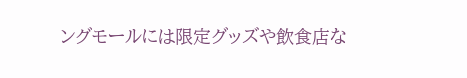ングモールには限定グッズや飲食店な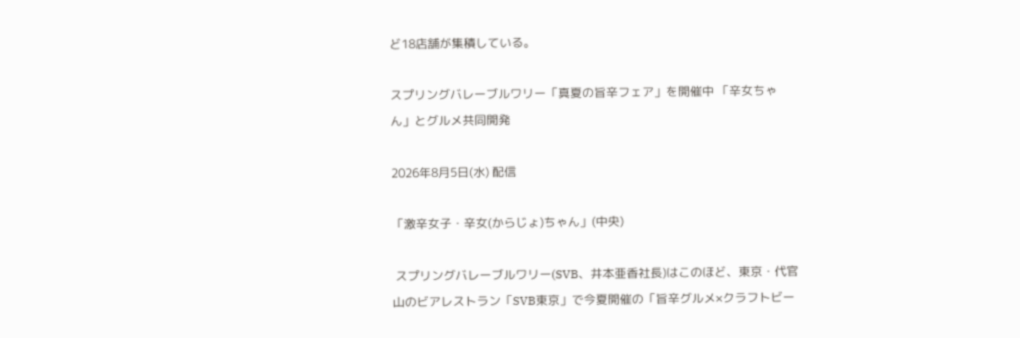ど18店舗が集積している。

スプリングバレーブルワリー「真夏の旨辛フェア」を開催中 「辛女ちゃん」とグルメ共同開発

2026年8月5日(水) 配信

「激辛女子・辛女(からじょ)ちゃん」(中央)

 スプリングバレーブルワリー(SVB、井本亜香社長)はこのほど、東京・代官山のビアレストラン「SVB東京」で今夏開催の「旨辛グルメ×クラフトビー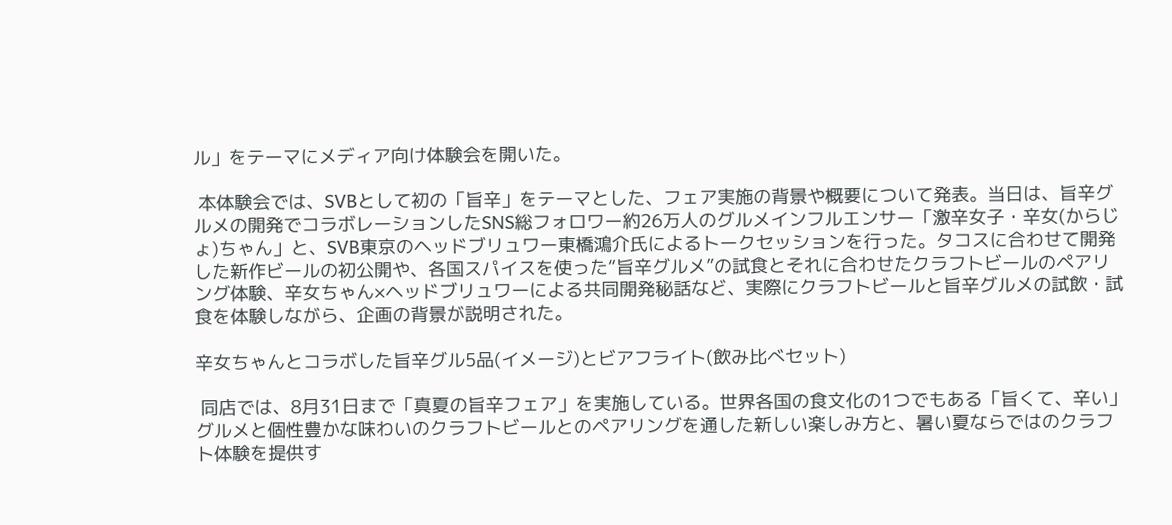ル」をテーマにメディア向け体験会を開いた。

 本体験会では、SVBとして初の「旨辛」をテーマとした、フェア実施の背景や概要について発表。当日は、旨辛グルメの開発でコラボレーションしたSNS総フォロワー約26万人のグルメインフルエンサー「激辛女子・辛女(からじょ)ちゃん」と、SVB東京のヘッドブリュワー東橋鴻介氏によるトークセッションを行った。タコスに合わせて開発した新作ビールの初公開や、各国スパイスを使った“旨辛グルメ”の試食とそれに合わせたクラフトビールのペアリング体験、辛女ちゃん×ヘッドブリュワーによる共同開発秘話など、実際にクラフトビールと旨辛グルメの試飲・試食を体験しながら、企画の背景が説明された。

辛女ちゃんとコラボした旨辛グル5品(イメージ)とビアフライト(飲み比べセット)

 同店では、8月31日まで「真夏の旨辛フェア」を実施している。世界各国の食文化の1つでもある「旨くて、辛い」グルメと個性豊かな味わいのクラフトビールとのペアリングを通した新しい楽しみ方と、暑い夏ならではのクラフト体験を提供す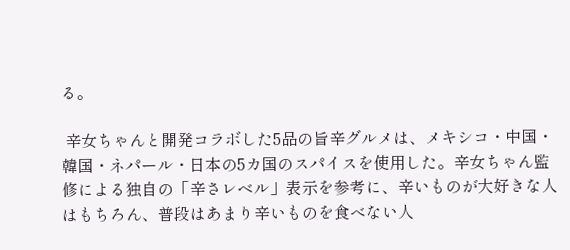る。

 辛女ちゃんと開発コラボした5品の旨辛グルメは、メキシコ・中国・韓国・ネパール・日本の5カ国のスパイスを使用した。辛女ちゃん監修による独自の「辛さレベル」表示を参考に、辛いものが大好きな人はもちろん、普段はあまり辛いものを食べない人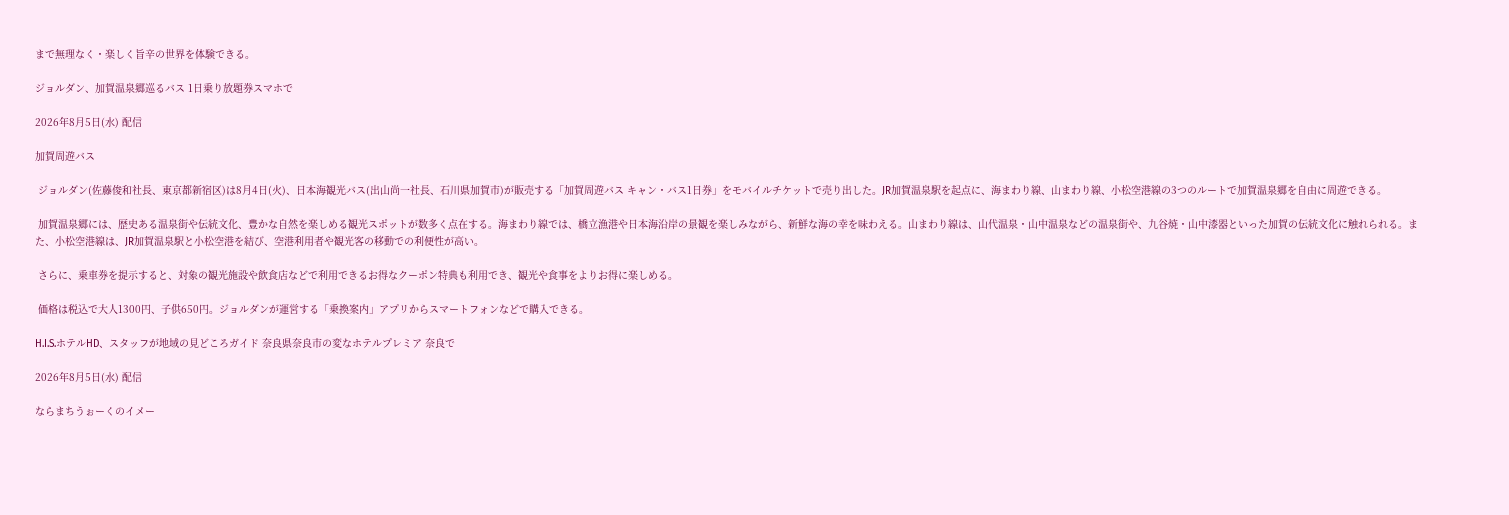まで無理なく・楽しく旨辛の世界を体験できる。

ジョルダン、加賀温泉郷巡るバス 1日乗り放題券スマホで

2026年8月5日(水) 配信

加賀周遊バス

 ジョルダン(佐藤俊和社長、東京都新宿区)は8月4日(火)、日本海観光バス(出山尚一社長、石川県加賀市)が販売する「加賀周遊バス キャン・バス1日券」をモバイルチケットで売り出した。JR加賀温泉駅を起点に、海まわり線、山まわり線、小松空港線の3つのルートで加賀温泉郷を自由に周遊できる。

 加賀温泉郷には、歴史ある温泉街や伝統文化、豊かな自然を楽しめる観光スポットが数多く点在する。海まわり線では、橋立漁港や日本海沿岸の景観を楽しみながら、新鮮な海の幸を味わえる。山まわり線は、山代温泉・山中温泉などの温泉街や、九谷焼・山中漆器といった加賀の伝統文化に触れられる。また、小松空港線は、JR加賀温泉駅と小松空港を結び、空港利用者や観光客の移動での利便性が高い。

 さらに、乗車券を提示すると、対象の観光施設や飲食店などで利用できるお得なクーポン特典も利用でき、観光や食事をよりお得に楽しめる。

 価格は税込で大人1300円、子供650円。ジョルダンが運営する「乗換案内」アプリからスマートフォンなどで購入できる。

H.I.S.ホテルHD、スタッフが地域の見どころガイド 奈良県奈良市の変なホテルプレミア 奈良で

2026年8月5日(水) 配信

ならまちうぉーくのイメー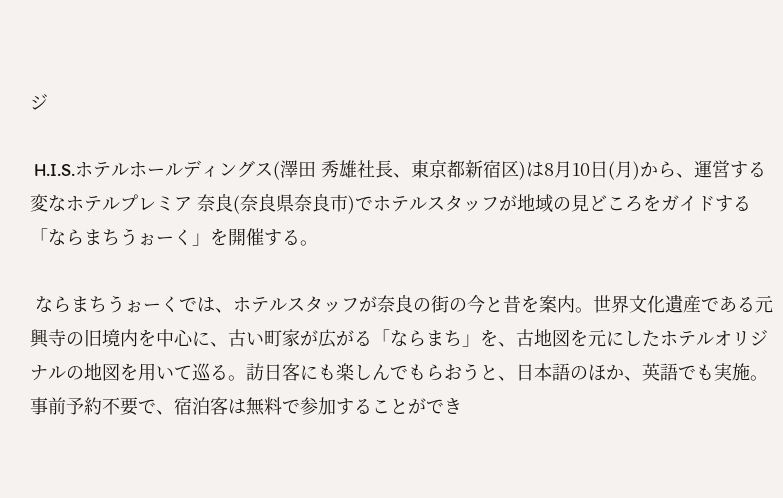ジ

 H.I.S.ホテルホールディングス(澤田 秀雄社長、東京都新宿区)は8月10日(月)から、運営する変なホテルプレミア 奈良(奈良県奈良市)でホテルスタッフが地域の見どころをガイドする「ならまちうぉーく」を開催する。

 ならまちうぉーくでは、ホテルスタッフが奈良の街の今と昔を案内。世界文化遺産である元興寺の旧境内を中心に、古い町家が広がる「ならまち」を、古地図を元にしたホテルオリジナルの地図を用いて巡る。訪日客にも楽しんでもらおうと、日本語のほか、英語でも実施。事前予約不要で、宿泊客は無料で参加することができ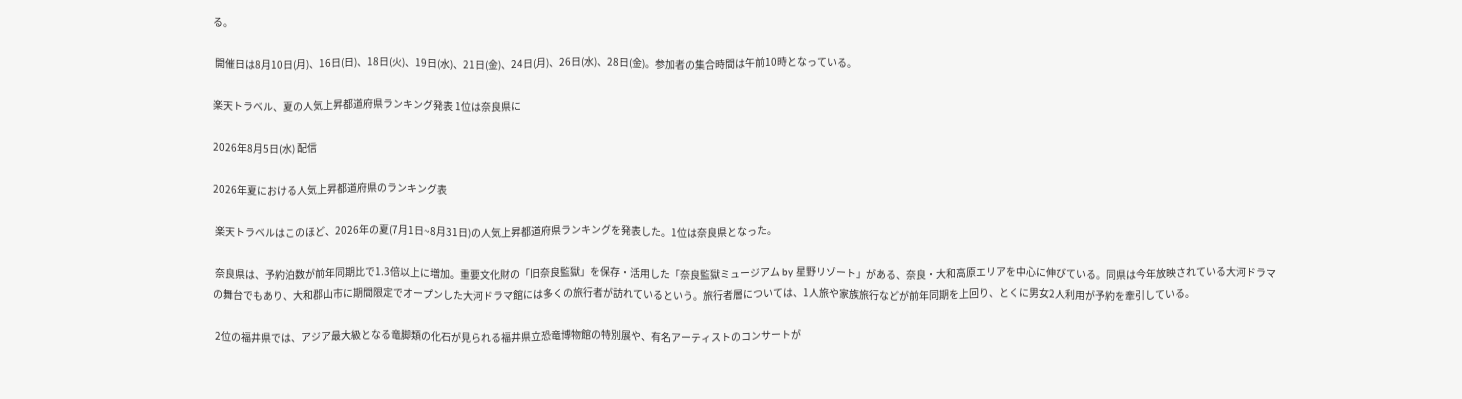る。

 開催日は8月10日(月)、16日(日)、18日(火)、19日(水)、21日(金)、24日(月)、26日(水)、28日(金)。参加者の集合時間は午前10時となっている。

楽天トラベル、夏の人気上昇都道府県ランキング発表 1位は奈良県に

2026年8月5日(水) 配信

2026年夏における人気上昇都道府県のランキング表

 楽天トラベルはこのほど、2026年の夏(7月1日~8月31日)の人気上昇都道府県ランキングを発表した。1位は奈良県となった。

 奈良県は、予約泊数が前年同期比で1.3倍以上に増加。重要文化財の「旧奈良監獄」を保存・活用した「奈良監獄ミュージアム by 星野リゾート」がある、奈良・大和高原エリアを中心に伸びている。同県は今年放映されている大河ドラマの舞台でもあり、大和郡山市に期間限定でオープンした大河ドラマ館には多くの旅行者が訪れているという。旅行者層については、1人旅や家族旅行などが前年同期を上回り、とくに男女2人利用が予約を牽引している。

 2位の福井県では、アジア最大級となる竜脚類の化石が見られる福井県立恐竜博物館の特別展や、有名アーティストのコンサートが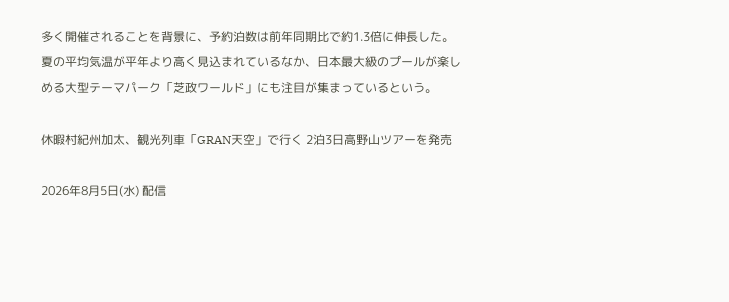多く開催されることを背景に、予約泊数は前年同期比で約1.3倍に伸長した。夏の平均気温が平年より高く見込まれているなか、日本最大級のプールが楽しめる大型テーマパーク「芝政ワールド」にも注目が集まっているという。

休暇村紀州加太、観光列車「GRAN天空」で行く 2泊3日高野山ツアーを発売

2026年8月5日(水) 配信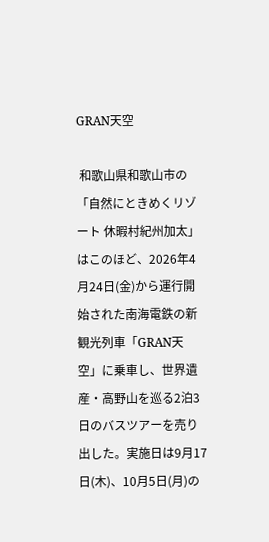GRAN天空

 和歌山県和歌山市の「自然にときめくリゾート 休暇村紀州加太」はこのほど、2026年4月24日(金)から運行開始された南海電鉄の新観光列車「GRAN天空」に乗車し、世界遺産・高野山を巡る2泊3日のバスツアーを売り出した。実施日は9月17日(木)、10月5日(月)の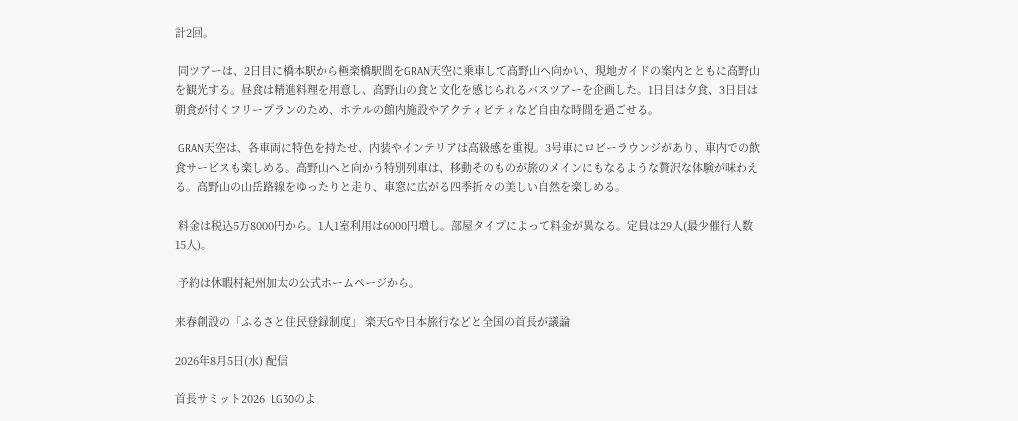計2回。

 同ツアーは、2日目に橋本駅から極楽橋駅間をGRAN天空に乗車して高野山へ向かい、現地ガイドの案内とともに高野山を観光する。昼食は精進料理を用意し、高野山の食と文化を感じられるバスツアーを企画した。1日目は夕食、3日目は朝食が付くフリープランのため、ホテルの館内施設やアクティビティなど自由な時間を過ごせる。

 GRAN天空は、各車両に特色を持たせ、内装やインテリアは高級感を重視。3号車にロビーラウンジがあり、車内での飲食サービスも楽しめる。高野山へと向かう特別列車は、移動そのものが旅のメインにもなるような贅沢な体験が味わえる。高野山の山岳路線をゆったりと走り、車窓に広がる四季折々の美しい自然を楽しめる。

 料金は税込5万8000円から。1人1室利用は6000円増し。部屋タイプによって料金が異なる。定員は29人(最少催行人数15人)。

 予約は休暇村紀州加太の公式ホームページから。

来春創設の「ふるさと住民登録制度」 楽天Gや日本旅行などと全国の首長が議論

2026年8月5日(水) 配信

首長サミット2026  LG30のよ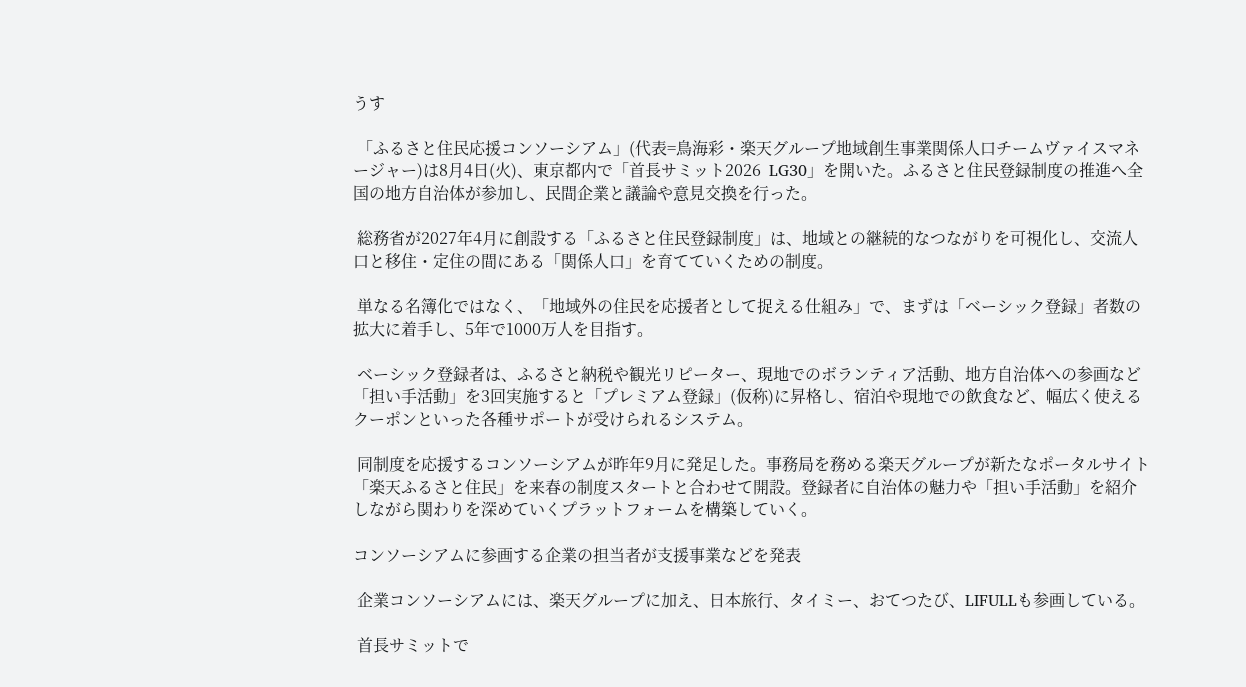うす

 「ふるさと住民応援コンソーシアム」(代表=鳥海彩・楽天グループ地域創生事業関係人口チームヴァイスマネージャー)は8月4日(火)、東京都内で「首長サミット2026  LG30」を開いた。ふるさと住民登録制度の推進へ全国の地方自治体が参加し、民間企業と議論や意見交換を行った。

 総務省が2027年4月に創設する「ふるさと住民登録制度」は、地域との継続的なつながりを可視化し、交流人口と移住・定住の間にある「関係人口」を育てていくための制度。

 単なる名簿化ではなく、「地域外の住民を応援者として捉える仕組み」で、まずは「ベーシック登録」者数の拡大に着手し、5年で1000万人を目指す。

 ベーシック登録者は、ふるさと納税や観光リピーター、現地でのボランティア活動、地方自治体への参画など「担い手活動」を3回実施すると「プレミアム登録」(仮称)に昇格し、宿泊や現地での飲食など、幅広く使えるクーポンといった各種サポートが受けられるシステム。

 同制度を応援するコンソーシアムが昨年9月に発足した。事務局を務める楽天グループが新たなポータルサイト「楽天ふるさと住民」を来春の制度スタートと合わせて開設。登録者に自治体の魅力や「担い手活動」を紹介しながら関わりを深めていくプラットフォームを構築していく。

コンソーシアムに参画する企業の担当者が支援事業などを発表

 企業コンソーシアムには、楽天グループに加え、日本旅行、タイミー、おてつたび、LIFULLも参画している。

 首長サミットで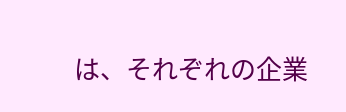は、それぞれの企業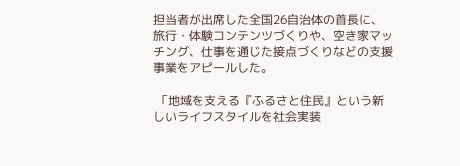担当者が出席した全国26自治体の首長に、旅行・体験コンテンツづくりや、空き家マッチング、仕事を通じた接点づくりなどの支援事業をアピールした。

 「地域を支える『ふるさと住民』という新しいライフスタイルを社会実装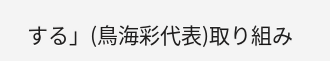する」(鳥海彩代表)取り組み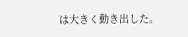は大きく動き出した。